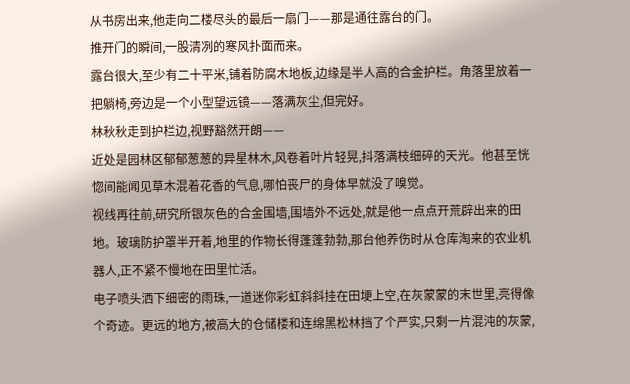从书房出来,他走向二楼尽头的最后一扇门——那是通往露台的门。
推开门的瞬间,一股清冽的寒风扑面而来。
露台很大,至少有二十平米,铺着防腐木地板,边缘是半人高的合金护栏。角落里放着一把躺椅,旁边是一个小型望远镜——落满灰尘,但完好。
林秋秋走到护栏边,视野豁然开朗——
近处是园林区郁郁葱葱的异星林木,风卷着叶片轻晃,抖落满枝细碎的天光。他甚至恍惚间能闻见草木混着花香的气息,哪怕丧尸的身体早就没了嗅觉。
视线再往前,研究所银灰色的合金围墙,围墙外不远处,就是他一点点开荒辟出来的田地。玻璃防护罩半开着,地里的作物长得蓬蓬勃勃,那台他养伤时从仓库淘来的农业机器人,正不紧不慢地在田里忙活。
电子喷头洒下细密的雨珠,一道迷你彩虹斜斜挂在田埂上空,在灰蒙蒙的末世里,亮得像个奇迹。更远的地方,被高大的仓储楼和连绵黑松林挡了个严实,只剩一片混沌的灰蒙,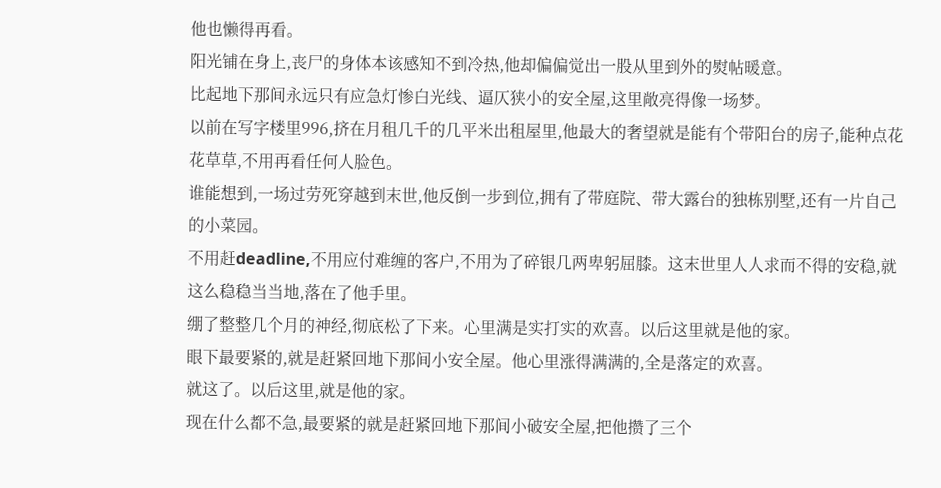他也懒得再看。
阳光铺在身上,丧尸的身体本该感知不到冷热,他却偏偏觉出一股从里到外的熨帖暖意。
比起地下那间永远只有应急灯惨白光线、逼仄狭小的安全屋,这里敞亮得像一场梦。
以前在写字楼里996,挤在月租几千的几平米出租屋里,他最大的奢望就是能有个带阳台的房子,能种点花花草草,不用再看任何人脸色。
谁能想到,一场过劳死穿越到末世,他反倒一步到位,拥有了带庭院、带大露台的独栋别墅,还有一片自己的小菜园。
不用赶deadline,不用应付难缠的客户,不用为了碎银几两卑躬屈膝。这末世里人人求而不得的安稳,就这么稳稳当当地,落在了他手里。
绷了整整几个月的神经,彻底松了下来。心里满是实打实的欢喜。以后这里就是他的家。
眼下最要紧的,就是赶紧回地下那间小安全屋。他心里涨得满满的,全是落定的欢喜。
就这了。以后这里,就是他的家。
现在什么都不急,最要紧的就是赶紧回地下那间小破安全屋,把他攒了三个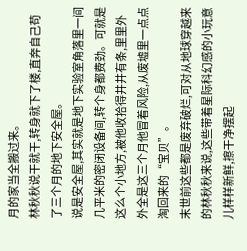月的家当全搬过来。
林秋秋说干就干,转身就下了楼,直奔自己苟了三个月的地下安全屋。
说是安全屋,其实就是地下实验室角落里一间几平米的密闭设备间,转个身都费劲。可就是这么个小地方,被他收拾得井井有条,里里外外全是这三个月他冒着风险,从废墟里一点点淘回来的“宝贝”。
末世前这些都是废弃破烂,可对从地球穿越来的林秋秋来说,这些带着星际科幻感的小玩意儿样样新鲜,擦干净摆起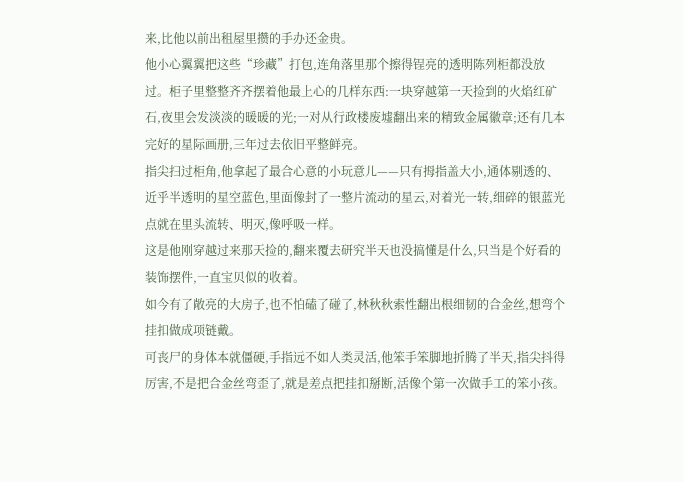来,比他以前出租屋里攒的手办还金贵。
他小心翼翼把这些“珍藏”打包,连角落里那个擦得锃亮的透明陈列柜都没放过。柜子里整整齐齐摆着他最上心的几样东西:一块穿越第一天捡到的火焰红矿石,夜里会发淡淡的暖暖的光;一对从行政楼废墟翻出来的精致金属徽章;还有几本完好的星际画册,三年过去依旧平整鲜亮。
指尖扫过柜角,他拿起了最合心意的小玩意儿——只有拇指盖大小,通体剔透的、近乎半透明的星空蓝色,里面像封了一整片流动的星云,对着光一转,细碎的银蓝光点就在里头流转、明灭,像呼吸一样。
这是他刚穿越过来那天捡的,翻来覆去研究半天也没搞懂是什么,只当是个好看的装饰摆件,一直宝贝似的收着。
如今有了敞亮的大房子,也不怕磕了碰了,林秋秋索性翻出根细韧的合金丝,想弯个挂扣做成项链戴。
可丧尸的身体本就僵硬,手指远不如人类灵活,他笨手笨脚地折腾了半天,指尖抖得厉害,不是把合金丝弯歪了,就是差点把挂扣掰断,活像个第一次做手工的笨小孩。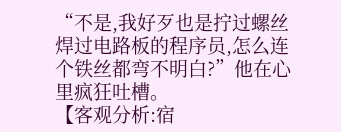“不是,我好歹也是拧过螺丝焊过电路板的程序员,怎么连个铁丝都弯不明白?”他在心里疯狂吐槽。
【客观分析:宿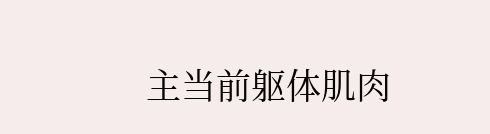主当前躯体肌肉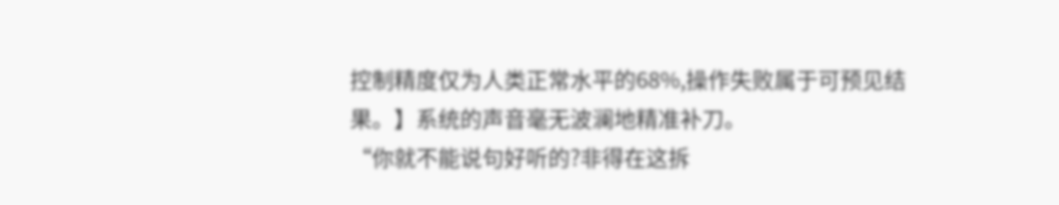控制精度仅为人类正常水平的68%,操作失败属于可预见结果。】系统的声音毫无波澜地精准补刀。
“你就不能说句好听的?非得在这拆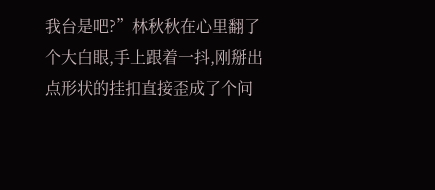我台是吧?”林秋秋在心里翻了个大白眼,手上跟着一抖,刚掰出点形状的挂扣直接歪成了个问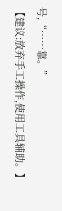号,“……靠。”
【建议:放弃手工操作,使用工具辅助。】